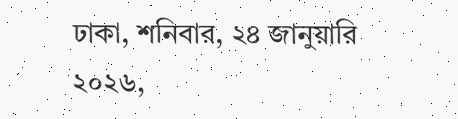ঢাকা, শনিবার, ২৪ জানুয়ারি ২০২৬,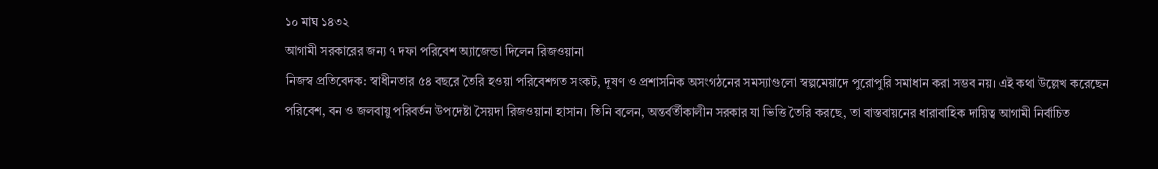১০ মাঘ ১৪৩২
আগামী সরকারের জন্য ৭ দফা পরিবেশ অ্যাজেন্ডা দিলেন রিজওয়ানা
নিজস্ব প্রতিবেদক: স্বাধীনতার ৫৪ বছরে তৈরি হওয়া পরিবেশগত সংকট, দূষণ ও প্রশাসনিক অসংগঠনের সমস্যাগুলো স্বল্পমেয়াদে পুরোপুরি সমাধান করা সম্ভব নয়। এই কথা উল্লেখ করেছেন পরিবেশ, বন ও জলবায়ু পরিবর্তন উপদেষ্টা সৈয়দা রিজওয়ানা হাসান। তিনি বলেন, অন্তর্বর্তীকালীন সরকার যা ভিত্তি তৈরি করছে, তা বাস্তবায়নের ধারাবাহিক দায়িত্ব আগামী নির্বাচিত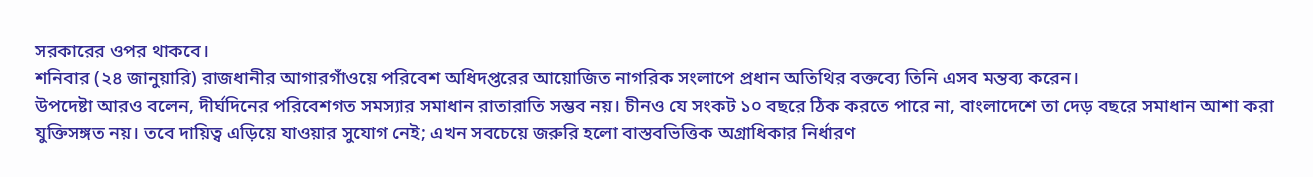সরকারের ওপর থাকবে।
শনিবার (২৪ জানুয়ারি) রাজধানীর আগারগাঁওয়ে পরিবেশ অধিদপ্তরের আয়োজিত নাগরিক সংলাপে প্রধান অতিথির বক্তব্যে তিনি এসব মন্তব্য করেন।
উপদেষ্টা আরও বলেন, দীর্ঘদিনের পরিবেশগত সমস্যার সমাধান রাতারাতি সম্ভব নয়। চীনও যে সংকট ১০ বছরে ঠিক করতে পারে না, বাংলাদেশে তা দেড় বছরে সমাধান আশা করা যুক্তিসঙ্গত নয়। তবে দায়িত্ব এড়িয়ে যাওয়ার সুযোগ নেই; এখন সবচেয়ে জরুরি হলো বাস্তবভিত্তিক অগ্রাধিকার নির্ধারণ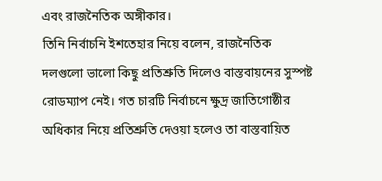এবং রাজনৈতিক অঙ্গীকার।
তিনি নির্বাচনি ইশতেহার নিয়ে বলেন, রাজনৈতিক দলগুলো ভালো কিছু প্রতিশ্রুতি দিলেও বাস্তবায়নের সুস্পষ্ট রোডম্যাপ নেই। গত চারটি নির্বাচনে ক্ষুদ্র জাতিগোষ্ঠীর অধিকার নিয়ে প্রতিশ্রুতি দেওয়া হলেও তা বাস্তবায়িত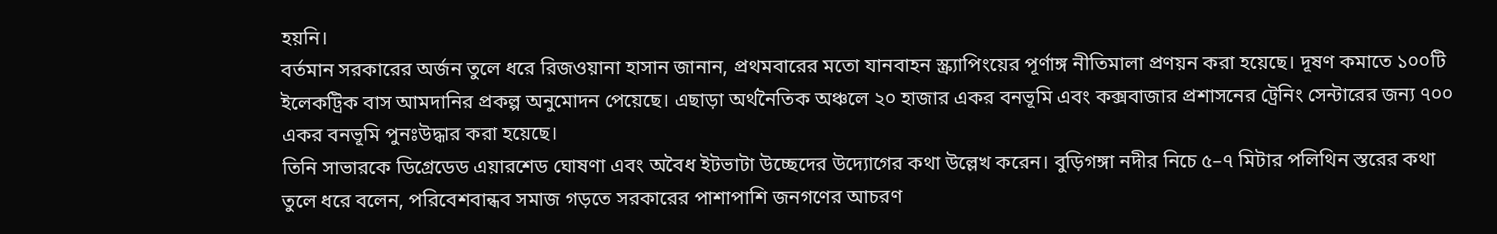হয়নি।
বর্তমান সরকারের অর্জন তুলে ধরে রিজওয়ানা হাসান জানান, প্রথমবারের মতো যানবাহন স্ক্র্যাপিংয়ের পূর্ণাঙ্গ নীতিমালা প্রণয়ন করা হয়েছে। দূষণ কমাতে ১০০টি ইলেকট্রিক বাস আমদানির প্রকল্প অনুমোদন পেয়েছে। এছাড়া অর্থনৈতিক অঞ্চলে ২০ হাজার একর বনভূমি এবং কক্সবাজার প্রশাসনের ট্রেনিং সেন্টারের জন্য ৭০০ একর বনভূমি পুনঃউদ্ধার করা হয়েছে।
তিনি সাভারকে ডিগ্রেডেড এয়ারশেড ঘোষণা এবং অবৈধ ইটভাটা উচ্ছেদের উদ্যোগের কথা উল্লেখ করেন। বুড়িগঙ্গা নদীর নিচে ৫–৭ মিটার পলিথিন স্তরের কথা তুলে ধরে বলেন, পরিবেশবান্ধব সমাজ গড়তে সরকারের পাশাপাশি জনগণের আচরণ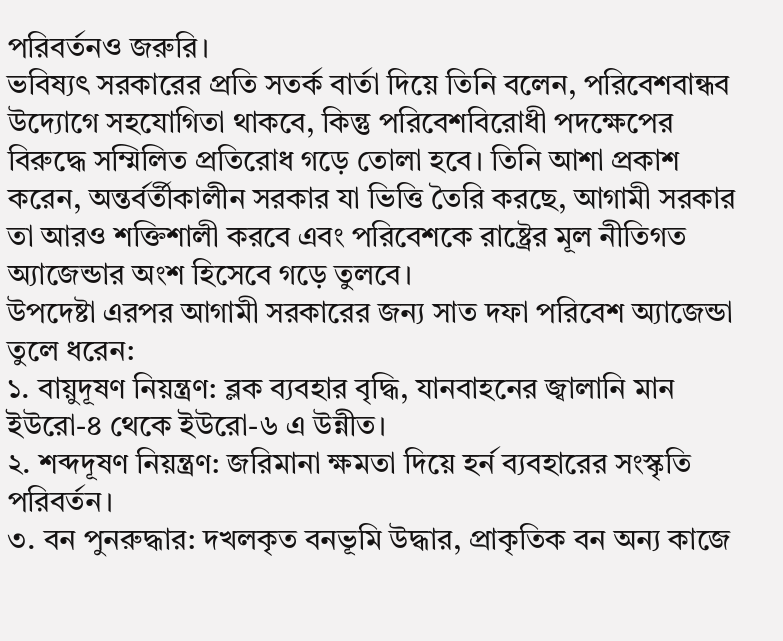পরিবর্তনও জরুরি।
ভবিষ্যৎ সরকারের প্রতি সতর্ক বার্তা দিয়ে তিনি বলেন, পরিবেশবান্ধব উদ্যোগে সহযোগিতা থাকবে, কিন্তু পরিবেশবিরোধী পদক্ষেপের বিরুদ্ধে সম্মিলিত প্রতিরোধ গড়ে তোলা হবে। তিনি আশা প্রকাশ করেন, অন্তর্বর্তীকালীন সরকার যা ভিত্তি তৈরি করছে, আগামী সরকার তা আরও শক্তিশালী করবে এবং পরিবেশকে রাষ্ট্রের মূল নীতিগত অ্যাজেন্ডার অংশ হিসেবে গড়ে তুলবে।
উপদেষ্টা এরপর আগামী সরকারের জন্য সাত দফা পরিবেশ অ্যাজেন্ডা তুলে ধরেন:
১. বায়ুদূষণ নিয়ন্ত্রণ: ব্লক ব্যবহার বৃদ্ধি, যানবাহনের জ্বালানি মান ইউরো-৪ থেকে ইউরো-৬ এ উন্নীত।
২. শব্দদূষণ নিয়ন্ত্রণ: জরিমানা ক্ষমতা দিয়ে হর্ন ব্যবহারের সংস্কৃতি পরিবর্তন।
৩. বন পুনরুদ্ধার: দখলকৃত বনভূমি উদ্ধার, প্রাকৃতিক বন অন্য কাজে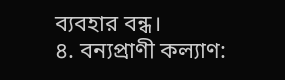ব্যবহার বন্ধ।
৪. বন্যপ্রাণী কল্যাণ: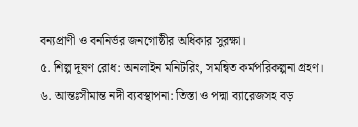বন্যপ্রাণী ও বননির্ভর জনগোষ্ঠীর অধিকার সুরক্ষা।
৫. শিল্প দূষণ রোধ: অনলাইন মনিটরিং, সমন্বিত কর্মপরিকল্পনা গ্রহণ।
৬. আন্তঃসীমান্ত নদী ব্যবস্থাপনা: তিস্তা ও পদ্মা ব্যারেজসহ বড়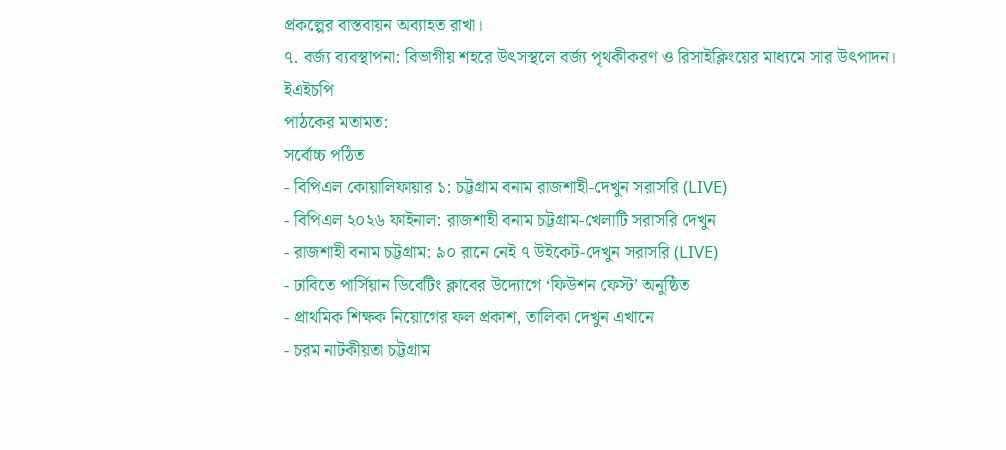প্রকল্পের বাস্তবায়ন অব্যাহত রাখা।
৭. বর্জ্য ব্যবস্থাপনা: বিভাগীয় শহরে উৎসস্থলে বর্জ্য পৃথকীকরণ ও রিসাইক্লিংয়ের মাধ্যমে সার উৎপাদন।
ইএইচপি
পাঠকের মতামত:
সর্বোচ্চ পঠিত
- বিপিএল কোয়ালিফায়ার ১: চট্টগ্রাম বনাম রাজশাহী-দেখুন সরাসরি (LIVE)
- বিপিএল ২০২৬ ফাইনাল: রাজশাহী বনাম চট্টগ্রাম-খেলাটি সরাসরি দেখুন
- রাজশাহী বনাম চট্টগ্রাম: ৯০ রানে নেই ৭ উইকেট-দেখুন সরাসরি (LIVE)
- ঢাবিতে পার্সিয়ান ডিবেটিং ক্লাবের উদ্যোগে ‘ফিউশন ফেস্ট’ অনুষ্ঠিত
- প্রাথমিক শিক্ষক নিয়োগের ফল প্রকাশ, তালিকা দেখুন এখানে
- চরম নাটকীয়তা চট্টগ্রাম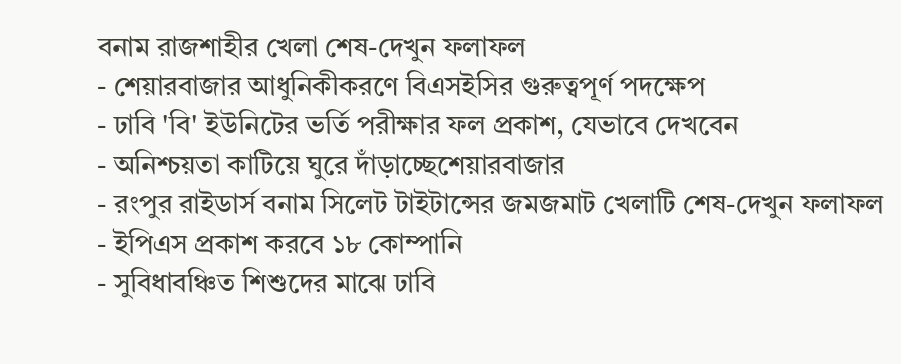বনাম রাজশাহীর খেলা শেষ-দেখুন ফলাফল
- শেয়ারবাজার আধুনিকীকরণে বিএসইসির গুরুত্বপূর্ণ পদক্ষেপ
- ঢাবি 'বি' ইউনিটের ভর্তি পরীক্ষার ফল প্রকাশ, যেভাবে দেখবেন
- অনিশ্চয়তা কাটিয়ে ঘুরে দাঁড়াচ্ছেশেয়ারবাজার
- রংপুর রাইডার্স বনাম সিলেট টাইটান্সের জমজমাট খেলাটি শেষ-দেখুন ফলাফল
- ইপিএস প্রকাশ করবে ১৮ কোম্পানি
- সুবিধাবঞ্চিত শিশুদের মাঝে ঢাবি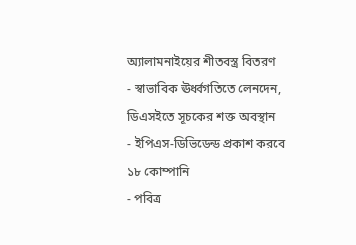অ্যালামনাইয়ের শীতবস্ত্র বিতরণ
- স্বাভাবিক ঊর্ধ্বগতিতে লেনদেন, ডিএসইতে সূচকের শক্ত অবস্থান
- ইপিএস-ডিভিডেন্ড প্রকাশ করবে ১৮ কোম্পানি
- পবিত্র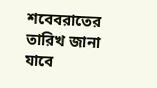শবেবরাতের তারিখ জানা যাবে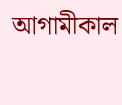আগামীকাল